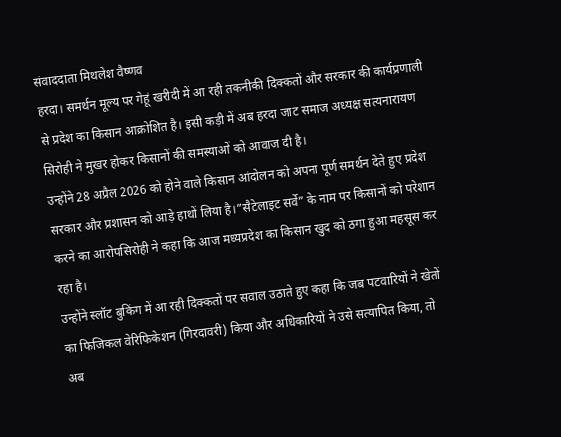संवाददाता मिथलेश वैष्णव
हरदा। समर्थन मूल्य पर गेहूं खरीदी में आ रही तकनीकी दिक्कतों और सरकार की कार्यप्रणाली से प्रदेश का किसान आक्रोशित है। इसी कड़ी में अब हरदा जाट समाज अध्यक्ष सत्यनारायण सिरोही ने मुखर होकर किसानों की समस्याओं को आवाज दी है।
उन्होंने 28 अप्रैल 2026 को होने वाले किसान आंदोलन को अपना पूर्ण समर्थन देते हुए प्रदेश सरकार और प्रशासन को आड़े हाथों लिया है।”सैटेलाइट सर्वे” के नाम पर किसानों को परेशान करने का आरोपसिरोही ने कहा कि आज मध्यप्रदेश का किसान खुद को ठगा हुआ महसूस कर रहा है।
उन्होंने स्लॉट बुकिंग में आ रही दिक्कतों पर सवाल उठाते हुए कहा कि जब पटवारियों ने खेतों का फिजिकल वेरिफिकेशन (गिरदावरी) किया और अधिकारियों ने उसे सत्यापित किया, तो अब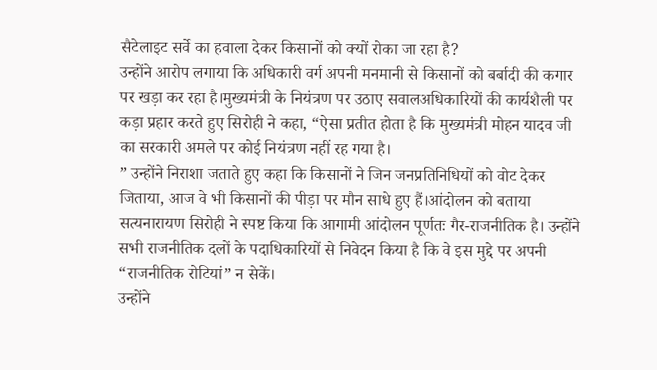सैटेलाइट सर्वे का हवाला देकर किसानों को क्यों रोका जा रहा है?
उन्होंने आरोप लगाया कि अधिकारी वर्ग अपनी मनमानी से किसानों को बर्बादी की कगार पर खड़ा कर रहा है।मुख्यमंत्री के नियंत्रण पर उठाए सवालअधिकारियों की कार्यशैली पर कड़ा प्रहार करते हुए सिरोही ने कहा, “ऐसा प्रतीत होता है कि मुख्यमंत्री मोहन यादव जी का सरकारी अमले पर कोई नियंत्रण नहीं रह गया है।
” उन्होंने निराशा जताते हुए कहा कि किसानों ने जिन जनप्रतिनिधियों को वोट देकर जिताया, आज वे भी किसानों की पीड़ा पर मौन साधे हुए हैं।आंदोलन को बताया सत्यनारायण सिरोही ने स्पष्ट किया कि आगामी आंदोलन पूर्णतः गैर-राजनीतिक है। उन्होंने सभी राजनीतिक दलों के पदाधिकारियों से निवेदन किया है कि वे इस मुद्दे पर अपनी “राजनीतिक रोटियां” न सेकें।
उन्होंने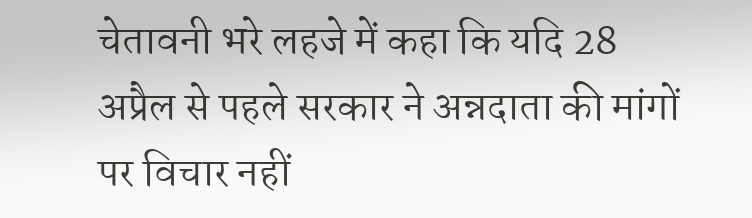चेतावनी भरे लहजे में कहा कि यदि 28 अप्रैल से पहले सरकार ने अन्नदाता की मांगों पर विचार नहीं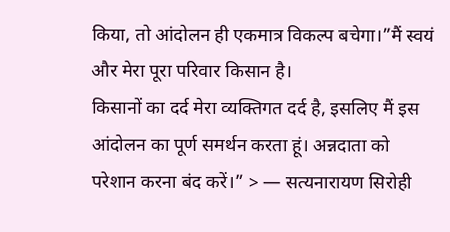किया, तो आंदोलन ही एकमात्र विकल्प बचेगा।”मैं स्वयं और मेरा पूरा परिवार किसान है।
किसानों का दर्द मेरा व्यक्तिगत दर्द है, इसलिए मैं इस आंदोलन का पूर्ण समर्थन करता हूं। अन्नदाता को परेशान करना बंद करें।” > — सत्यनारायण सिरोही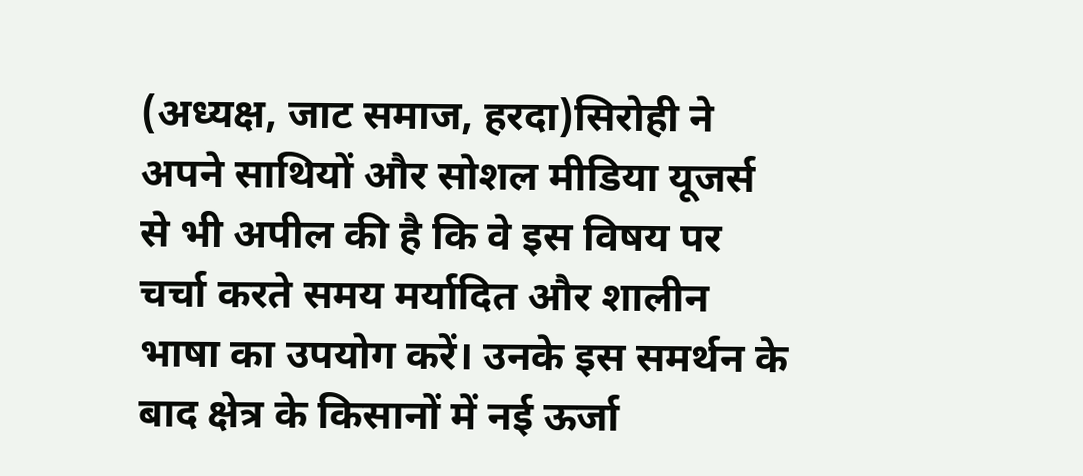(अध्यक्ष, जाट समाज, हरदा)सिरोही ने अपने साथियों और सोशल मीडिया यूजर्स से भी अपील की है कि वे इस विषय पर चर्चा करते समय मर्यादित और शालीन भाषा का उपयोग करें। उनके इस समर्थन के बाद क्षेत्र के किसानों में नई ऊर्जा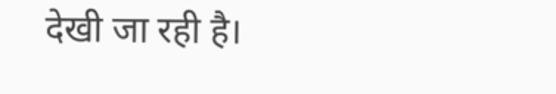देखी जा रही है।